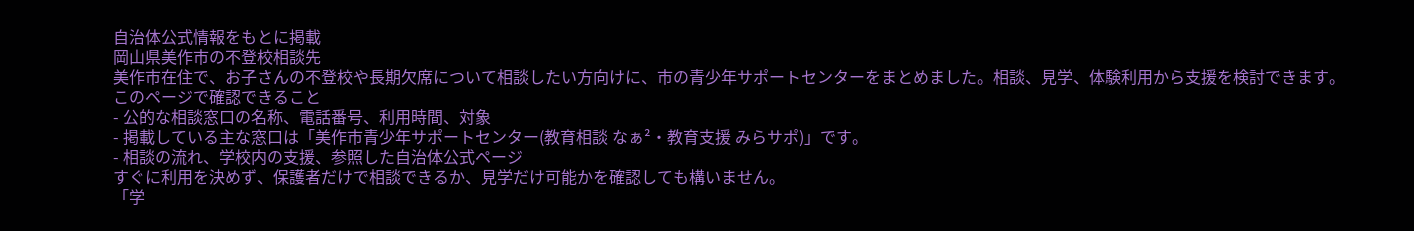自治体公式情報をもとに掲載
岡山県美作市の不登校相談先
美作市在住で、お子さんの不登校や長期欠席について相談したい方向けに、市の青少年サポートセンターをまとめました。相談、見学、体験利用から支援を検討できます。
このページで確認できること
- 公的な相談窓口の名称、電話番号、利用時間、対象
- 掲載している主な窓口は「美作市青少年サポートセンター(教育相談 なぁ²・教育支援 みらサポ)」です。
- 相談の流れ、学校内の支援、参照した自治体公式ページ
すぐに利用を決めず、保護者だけで相談できるか、見学だけ可能かを確認しても構いません。
「学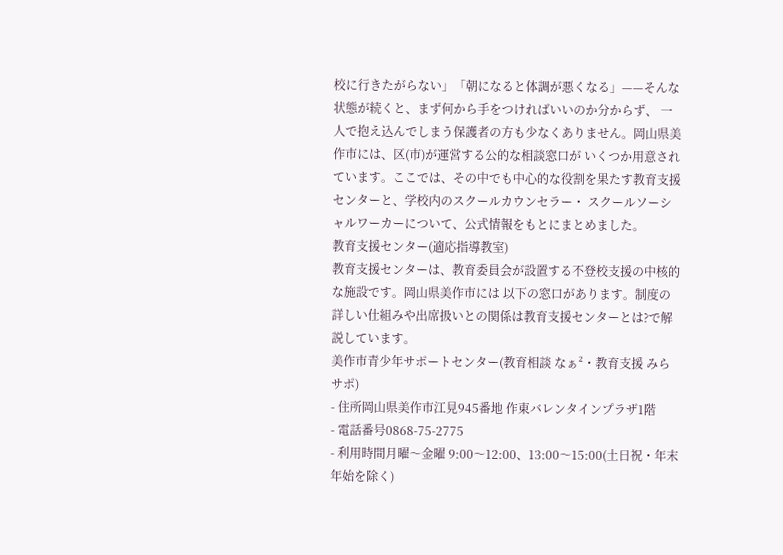校に行きたがらない」「朝になると体調が悪くなる」——そんな状態が続くと、まず何から手をつければいいのか分からず、 一人で抱え込んでしまう保護者の方も少なくありません。岡山県美作市には、区(市)が運営する公的な相談窓口が いくつか用意されています。ここでは、その中でも中心的な役割を果たす教育支援センターと、学校内のスクールカウンセラー・ スクールソーシャルワーカーについて、公式情報をもとにまとめました。
教育支援センター(適応指導教室)
教育支援センターは、教育委員会が設置する不登校支援の中核的な施設です。岡山県美作市には 以下の窓口があります。制度の詳しい仕組みや出席扱いとの関係は教育支援センターとは?で解説しています。
美作市青少年サポートセンター(教育相談 なぁ²・教育支援 みらサポ)
- 住所岡山県美作市江見945番地 作東バレンタインプラザ1階
- 電話番号0868-75-2775
- 利用時間月曜〜金曜 9:00〜12:00、13:00〜15:00(土日祝・年末年始を除く)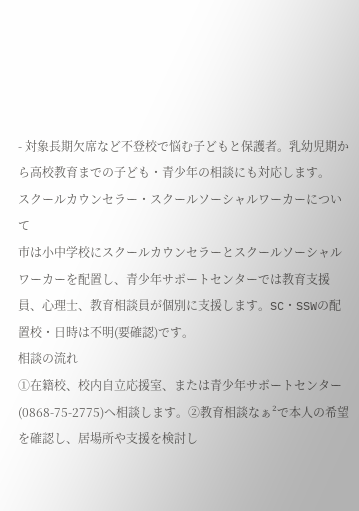- 対象長期欠席など不登校で悩む子どもと保護者。乳幼児期から高校教育までの子ども・青少年の相談にも対応します。
スクールカウンセラー・スクールソーシャルワーカーについて
市は小中学校にスクールカウンセラーとスクールソーシャルワーカーを配置し、青少年サポートセンターでは教育支援員、心理士、教育相談員が個別に支援します。SC・SSWの配置校・日時は不明(要確認)です。
相談の流れ
①在籍校、校内自立応援室、または青少年サポートセンター(0868-75-2775)へ相談します。②教育相談なぁ²で本人の希望を確認し、居場所や支援を検討し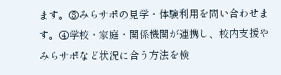ます。③みらサポの見学・体験利用を問い合わせます。④学校・家庭・関係機関が連携し、校内支援やみらサポなど状況に合う方法を検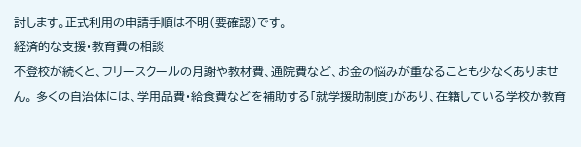討します。正式利用の申請手順は不明(要確認)です。
経済的な支援・教育費の相談
不登校が続くと、フリースクールの月謝や教材費、通院費など、お金の悩みが重なることも少なくありません。 多くの自治体には、学用品費・給食費などを補助する「就学援助制度」があり、在籍している学校か教育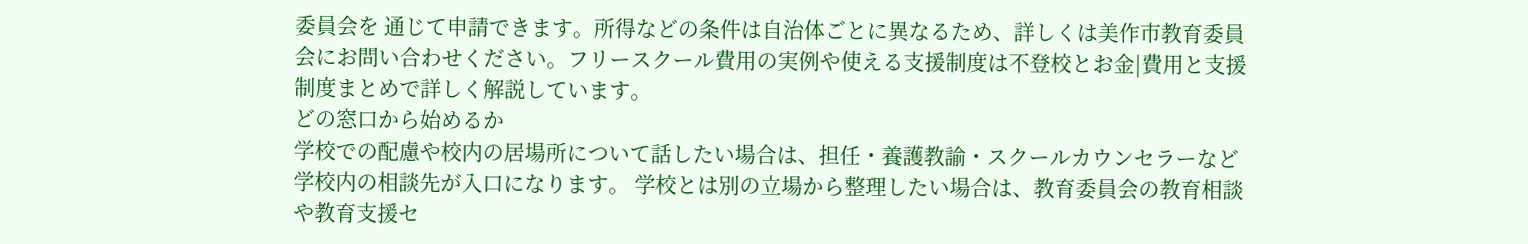委員会を 通じて申請できます。所得などの条件は自治体ごとに異なるため、詳しくは美作市教育委員会にお問い合わせください。フリースクール費用の実例や使える支援制度は不登校とお金|費用と支援制度まとめで詳しく解説しています。
どの窓口から始めるか
学校での配慮や校内の居場所について話したい場合は、担任・養護教諭・スクールカウンセラーなど学校内の相談先が入口になります。 学校とは別の立場から整理したい場合は、教育委員会の教育相談や教育支援セ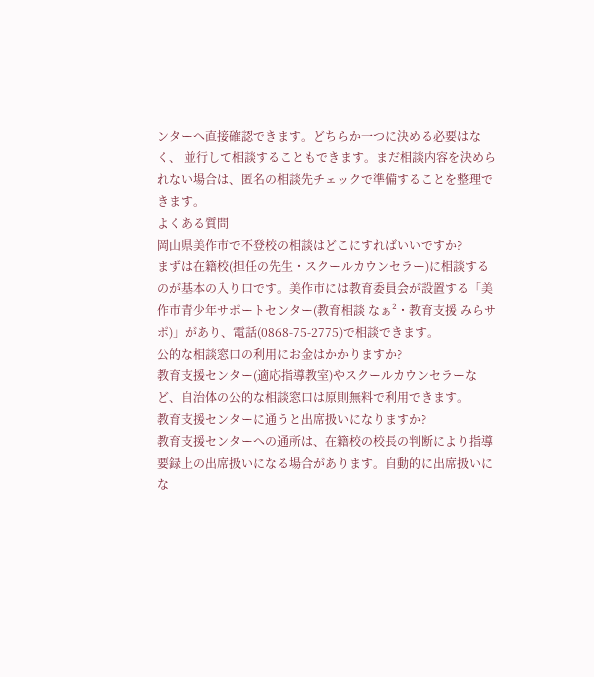ンターへ直接確認できます。どちらか一つに決める必要はなく、 並行して相談することもできます。まだ相談内容を決められない場合は、匿名の相談先チェックで準備することを整理できます。
よくある質問
岡山県美作市で不登校の相談はどこにすればいいですか?
まずは在籍校(担任の先生・スクールカウンセラー)に相談するのが基本の入り口です。美作市には教育委員会が設置する「美作市青少年サポートセンター(教育相談 なぁ²・教育支援 みらサポ)」があり、電話(0868-75-2775)で相談できます。
公的な相談窓口の利用にお金はかかりますか?
教育支援センター(適応指導教室)やスクールカウンセラーなど、自治体の公的な相談窓口は原則無料で利用できます。
教育支援センターに通うと出席扱いになりますか?
教育支援センターへの通所は、在籍校の校長の判断により指導要録上の出席扱いになる場合があります。自動的に出席扱いにな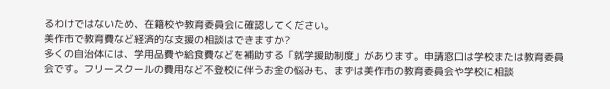るわけではないため、在籍校や教育委員会に確認してください。
美作市で教育費など経済的な支援の相談はできますか?
多くの自治体には、学用品費や給食費などを補助する「就学援助制度」があります。申請窓口は学校または教育委員会です。フリースクールの費用など不登校に伴うお金の悩みも、まずは美作市の教育委員会や学校に相談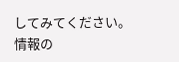してみてください。
情報の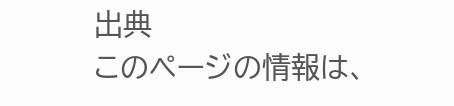出典
このページの情報は、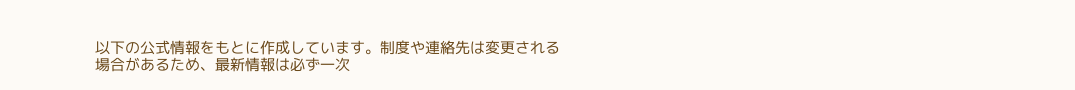以下の公式情報をもとに作成しています。制度や連絡先は変更される場合があるため、最新情報は必ず一次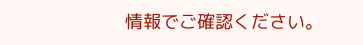情報でご確認ください。